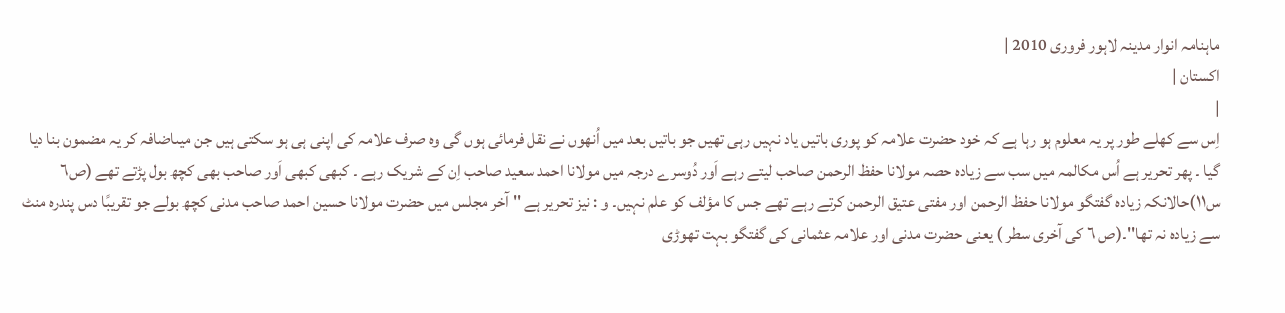ماہنامہ انوار مدینہ لاہور فروری 2010 |
اكستان |
|
اِس سے کھلے طور پر یہ معلوم ہو رہا ہے کہ خود حضرت علامہ کو پوری باتیں یاد نہیں رہی تھیں جو باتیں بعد میں اُنھوں نے نقل فرمائی ہوں گی وہ صرف علامہ کی اپنی ہی ہو سکتی ہیں جن میںاضافہ کر یہ مضمون بنا دیا گیا ۔ پھر تحریر ہے اُس مکالمہ میں سب سے زیادہ حصہ مولانا حفظ الرحمن صاحب لیتے رہے اَور دُوسرے درجہ میں مولانا احمد سعید صاحب اِن کے شریک رہے ۔ کبھی کبھی اَور صاحب بھی کچھ بول پڑتے تھے (ص٦ س١١)حالانکہ زیادہ گفتگو مولانا حفظ الرحمن اور مفتی عتیق الرحمن کرتے رہے تھے جس کا مؤلف کو علم نہیں۔ و : نیز تحریر ہے '' آخر مجلس میں حضرت مولانا حسین احمد صاحب مدنی کچھ بولے جو تقریبًا دس پندرہ منٹ سے زیادہ نہ تھا''۔(ص ٦ کی آخری سطر ) یعنی حضرت مدنی اور علامہ عثمانی کی گفتگو بہت تھوڑی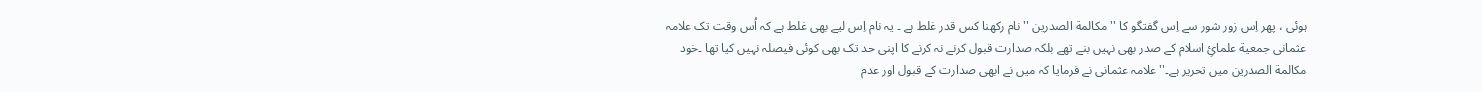ہوئی ، پھر اِس زور شور سے اِس گفتگو کا ''مکالمة الصدرین ''نام رکھنا کس قدر غلط ہے ۔ یہ نام اِس لیے بھی غلط ہے کہ اُس وقت تک علامہ عثمانی جمعیة علمائِ اسلام کے صدر بھی نہیں بنے تھے بلکہ صدارت قبول کرنے نہ کرنے کا اپنی حد تک بھی کوئی فیصلہ نہیں کیا تھا ۔خود مکالمة الصدرین میں تحریر ہے۔''علامہ عثمانی نے فرمایا کہ میں نے ابھی صدارت کے قبول اور عدم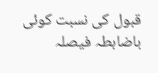قبول کی نسبت کوئی باضابطہ فیصلہ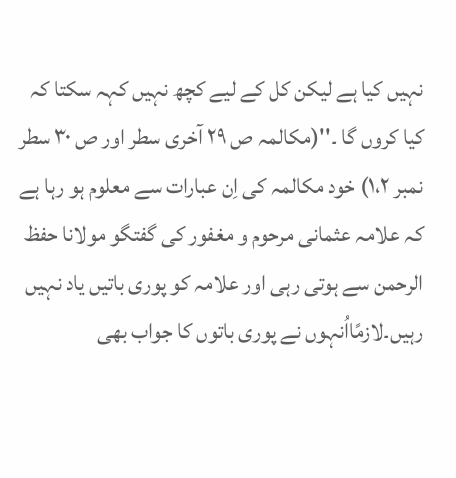نہیں کیا ہے لیکن کل کے لیے کچھ نہیں کہہ سکتا کہ کیا کروں گا ۔''(مکالمہ ص ٢٩ آخری سطر اور ص ٣٠ سطر نمبر ١،٢) خود مکالمہ کی اِن عبارات سے معلوم ہو رہا ہے کہ علامہ عثمانی مرحوم و مغفور کی گفتگو مولانا حفظ الرحمن سے ہوتی رہی اور علامہ کو پوری باتیں یاد نہیں رہیں۔لازمًااُنہوں نے پوری باتوں کا جواب بھی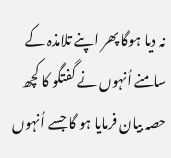نہ دیا ہوگا پھر اپنے تلامذہ کے سامنے اُنہوں نے گفتگو کا کچھ حصہ بیان فرمایا ہو گا جسے اُنہوں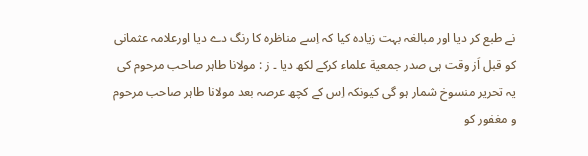نے طبع کر دیا اور مبالغہ بہت زیادہ کیا کہ اِسے مناظرہ کا رنگ دے دیا اورعلامہ عثمانی کو قبل اَز وقت ہی صدر جمعیة علماء کرکے لکھ دیا ۔ ز : مولانا طاہر صاحب مرحوم کی یہ تحریر منسوخ شمار ہو گی کیونکہ اِس کے کچھ عرصہ بعد مولانا طاہر صاحب مرحوم و مغفور کو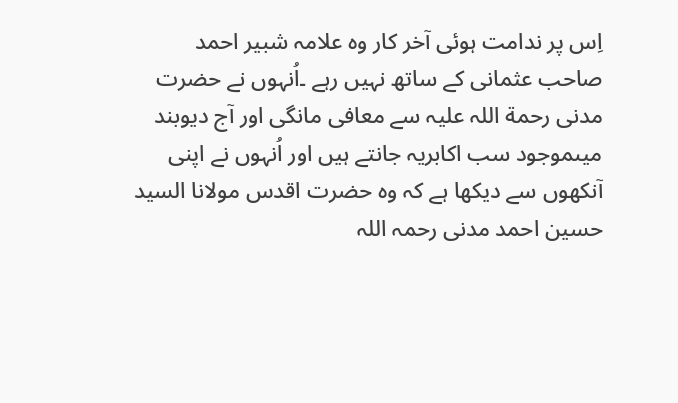اِس پر ندامت ہوئی آخر کار وہ علامہ شبیر احمد صاحب عثمانی کے ساتھ نہیں رہے ۔اُنہوں نے حضرت مدنی رحمة اللہ علیہ سے معافی مانگی اور آج دیوبند میںموجود سب اکابریہ جانتے ہیں اور اُنہوں نے اپنی آنکھوں سے دیکھا ہے کہ وہ حضرت اقدس مولانا السید حسین احمد مدنی رحمہ اللہ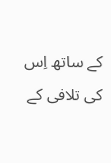کے ساتھ اِس کی تلافی کے